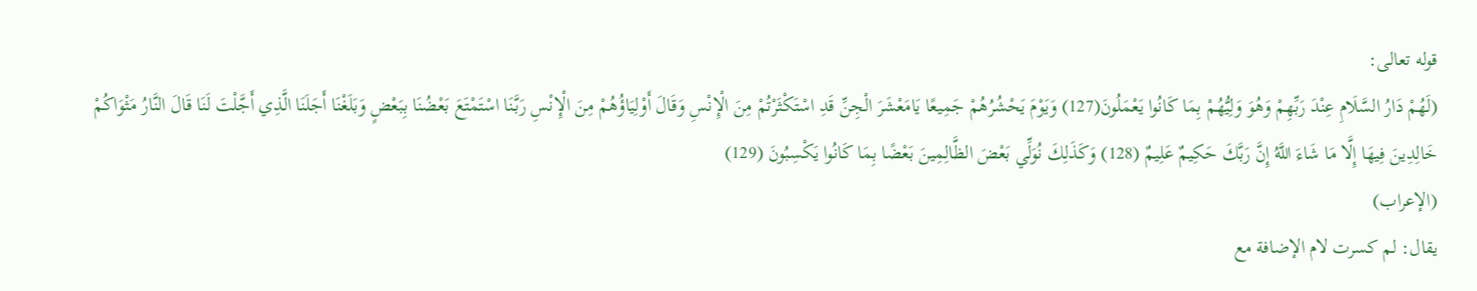قوله تعالى:
(لَهُمْ دَارُ السَّلَامِ عِنْدَ رَبِّهِمْ وَهُوَ وَلِيُّهُمْ بِمَا كَانُوا يَعْمَلُونَ(127) وَيَوْمَ يَحْشُرُهُمْ جَمِيعًا يَامَعْشَرَ الْجِنِّ قَدِ اسْتَكْثَرْتُمْ مِنَ الْإِنْسِ وَقَالَ أَوْلِيَاؤُهُمْ مِنَ الْإِنْسِ رَبَّنَا اسْتَمْتَعَ بَعْضُنَا بِبَعْضٍ وَبَلَغْنَا أَجَلَنَا الَّذِي أَجَّلْتَ لَنَا قَالَ النَّارُ مَثْوَاكُمْ خَالِدِينَ فِيهَا إِلَّا مَا شَاءَ اللَّهُ إِنَّ رَبَّكَ حَكِيمٌ عَلِيمٌ (128) وَكَذَلِكَ نُوَلِّي بَعْضَ الظَّالِمِينَ بَعْضًا بِمَا كَانُوا يَكْسِبُونَ (129)
(الإعراب)
يقال: لم كسرت لام الإضافة مع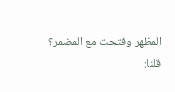المظهر وفتحت مع المضمر؟
قلنا: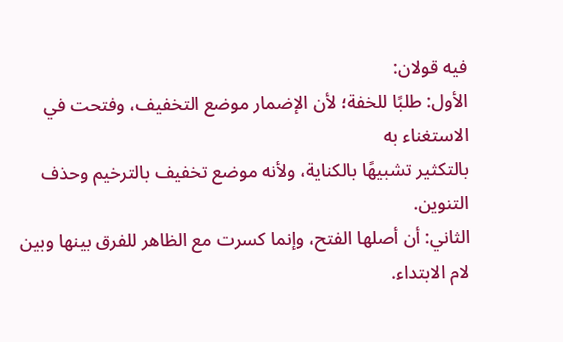فيه قولان:
الأول: طلبًا للخفة؛ لأن الإضمار موضع التخفيف، وفتحت في الاستغناء به
بالتكثير تشبيهًا بالكناية، ولأنه موضع تخفيف بالترخيم وحذف التنوين.
الثاني: أن أصلها الفتح، وإنما كسرت مع الظاهر للفرق بينها وبين لام الابتداء.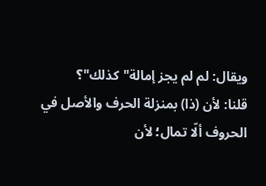ويقال: لم لم يجز إمالة"كذلك"؟
قلنا: لأن (ذا) بمنزلة الحرف والأصل في الحروف ألّا تمال؛ لأن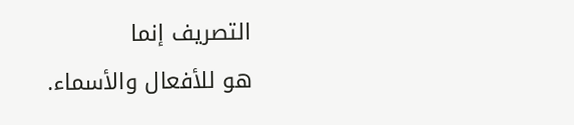التصريف إنما
هو للأفعال والأسماء.